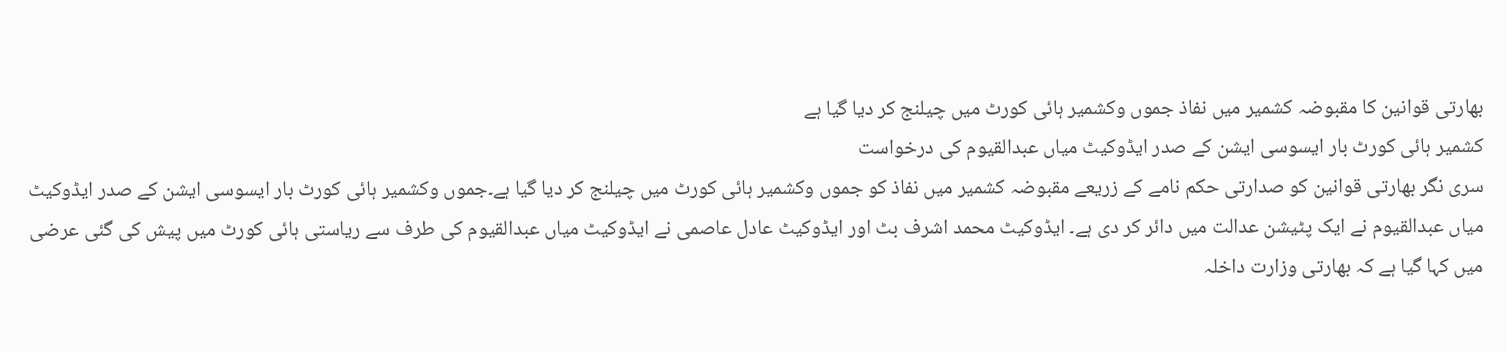بھارتی قوانین کا مقبوضہ کشمیر میں نفاذ جموں وکشمیر ہائی کورٹ میں چیلنج کر دیا گیا ہے
کشمیر ہائی کورٹ بار ایسوسی ایشن کے صدر ایڈوکیٹ میاں عبدالقیوم کی درخواست
سری نگر بھارتی قوانین کو صدارتی حکم نامے کے زریعے مقبوضہ کشمیر میں نفاذ کو جموں وکشمیر ہائی کورٹ میں چیلنج کر دیا گیا ہے۔جموں وکشمیر ہائی کورٹ بار ایسوسی ایشن کے صدر ایڈوکیٹ میاں عبدالقیوم نے ایک پٹیشن عدالت میں دائر کر دی ہے۔ ایڈوکیٹ محمد اشرف بٹ اور ایڈوکیٹ عادل عاصمی نے ایڈوکیٹ میاں عبدالقیوم کی طرف سے ریاستی ہائی کورٹ میں پیش کی گئی عرضی میں کہا گیا ہے کہ بھارتی وزارت داخلہ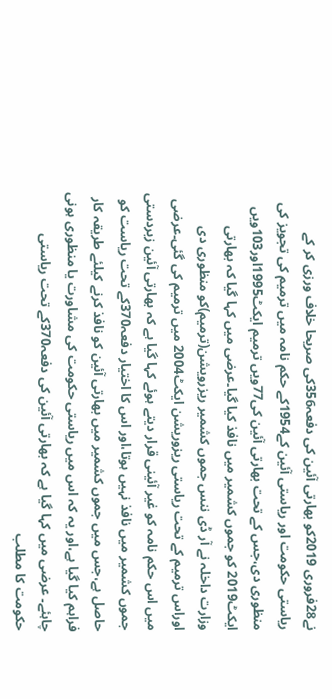نے28فروری 2019کو بھارتی آئین کی دفعہ356کی صریحا خلاف ورزی کر کے ریاستی حکومت اور ریاستی آئین کے1954کے حکم نامہ میں ترمیم کی تجویز کی منظوری دی،جس کے تحت بھارتی آئین کی77ویں ترمیم ایکٹ1995اور103ویں ایکٹ2019 کو جموں کشمیر میں نافذ کیا گیا۔عرضی میں کہا گیا کہ بھارتی وزارت داخلہ نے آر ڈی ننس جموں کشمیر ریزرویشن(ترمیم)کو منظوری دی اوراس ترمیم کے تحت ریاستی ریزوریشن ایکٹ2004 میں ترمیم کی گئی۔عرضی میں اس حکم نامہ کو غیر آئینی قرار دیتے ہوئے کہا گیا ہے کہ بھارتی آئین زبردستی جموں کشمیر میں نافذ نہیں ہوتا،اور اس کا اختیار دفعہ370کے تحت ریاست کو حاصل ہے،جس میں جموں کشمیر میں بھارتی آئین کو نافذ کرنے کیلئے طریقہ کار فراہم کیا گیا ہے،اور یہ کہ اس میں ریاستی حکومت کی مشاورت یا منظوری ہونی چاہئے۔ عرضی میں کہا گیا ہے کہ بھارتی آئین کی دفعہ370کے تحت ریاستی حکومت کا مطلب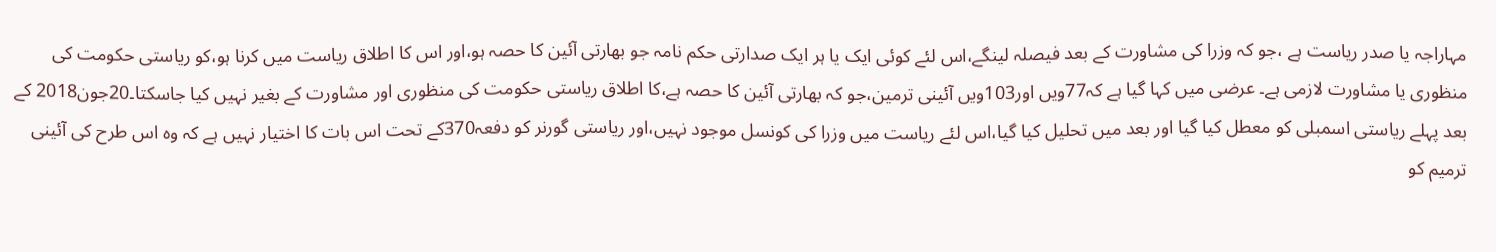مہاراجہ یا صدر ریاست ہے ،جو کہ وزرا کی مشاورت کے بعد فیصلہ لینگے،اس لئے کوئی ایک یا ہر ایک صدارتی حکم نامہ جو بھارتی آئین کا حصہ ہو،اور اس کا اطلاق ریاست میں کرنا ہو،کو ریاستی حکومت کی منظوری یا مشاورت لازمی ہے۔ عرضی میں کہا گیا ہے کہ77ویں اور103ویں آئینی ترمین،جو کہ بھارتی آئین کا حصہ ہے،کا اطلاق ریاستی حکومت کی منظوری اور مشاورت کے بغیر نہیں کیا جاسکتا۔20جون2018 کے بعد پہلے ریاستی اسمبلی کو معطل کیا گیا اور بعد میں تحلیل کیا گیا،اس لئے ریاست میں وزرا کی کونسل موجود نہیں،اور ریاستی گورنر کو دفعہ370کے تحت اس بات کا اختیار نہیں ہے کہ وہ اس طرح کی آئینی ترمیم کو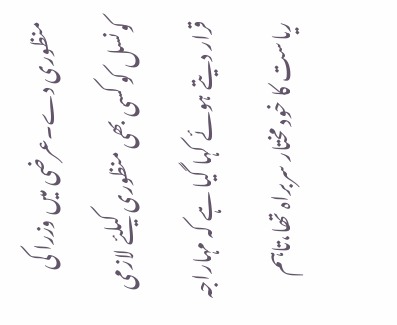منظوری دے۔عرضی میں وزرا کی کونسل کو کسی بھی منظوری کیلئے لازمی قرار دیتے ہوئے کہا گیا ہے کہ مہاراجہ ریاست کا خود مختار سربراہ تھا،تاہم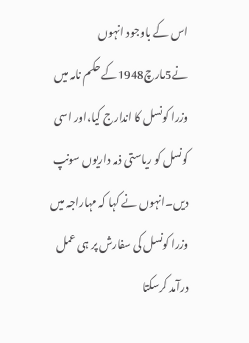اس کے باوجود انہوں نے5مارچ1948کے حکم نامہ میں وزرا کونسل کا اندارج کیا،اور اسی کونسل کو ریاستی ذمہ داریوں سونپ دیں۔انہوں نے کہا کہ مہاراجہ میں وزرا کونسل کی سفارش پر ہی عمل درآمد کرسکتا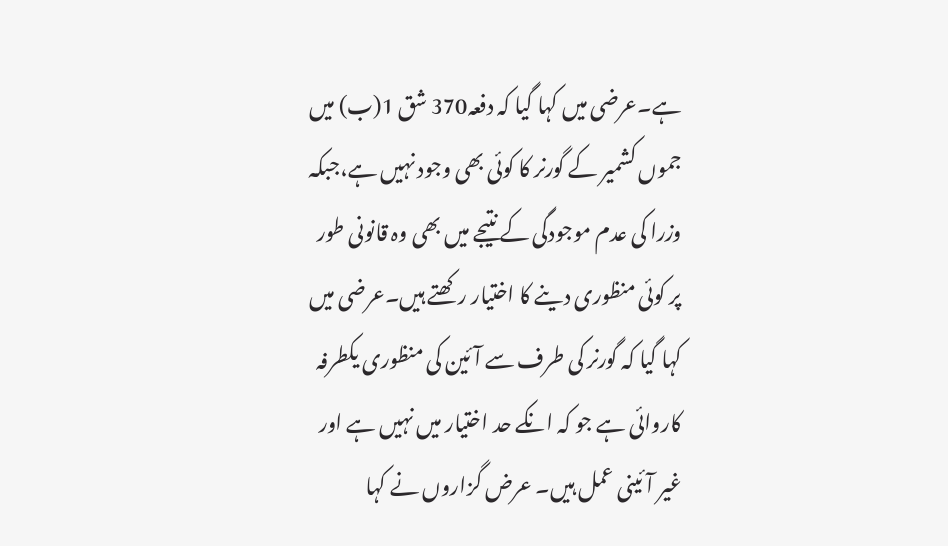ہے۔عرضی میں کہا گیا کہ دفعہ370 شق 1(ب) میں جموں کشمیر کے گورنر کا کوئی بھی وجود نہیں ہے،جبکہ وزرا کی عدم موجودگی کے نتیجے میں بھی وہ قانونی طور پر کوئی منظوری دینے کا اختیار رکھتے ہیں۔عرضی میں کہا گیا کہ گورنر کی طرف سے آئین کی منظوری یکطرفہ کاروائی ہے جو کہ انکے حد اختیار میں نہیں ہے اور غیر آئینی عمل ہیں۔ عرض گزاروں نے کہا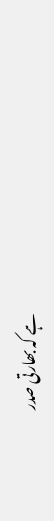ہے کہ بھارتی صدر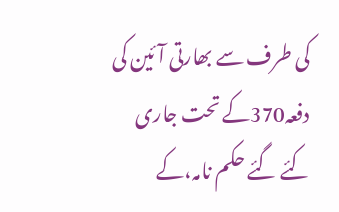کی طرف سے بھارتی آئین کی دفعہ370کے تحت جاری کئے گئے حکم نامہ،کے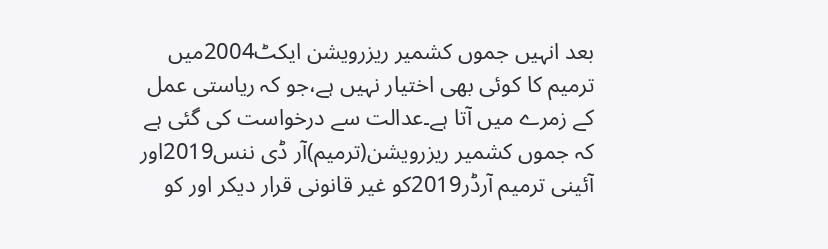بعد انہیں جموں کشمیر ریزرویشن ایکٹ2004میں ترمیم کا کوئی بھی اختیار نہیں ہے،جو کہ ریاستی عمل کے زمرے میں آتا ہے۔عدالت سے درخواست کی گئی ہے کہ جموں کشمیر ریزرویشن(ترمیم)آر ڈی ننس2019اور آئینی ترمیم آرڈر2019کو غیر قانونی قرار دیکر اور کو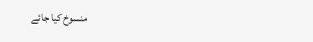منسوخ کیا جائے